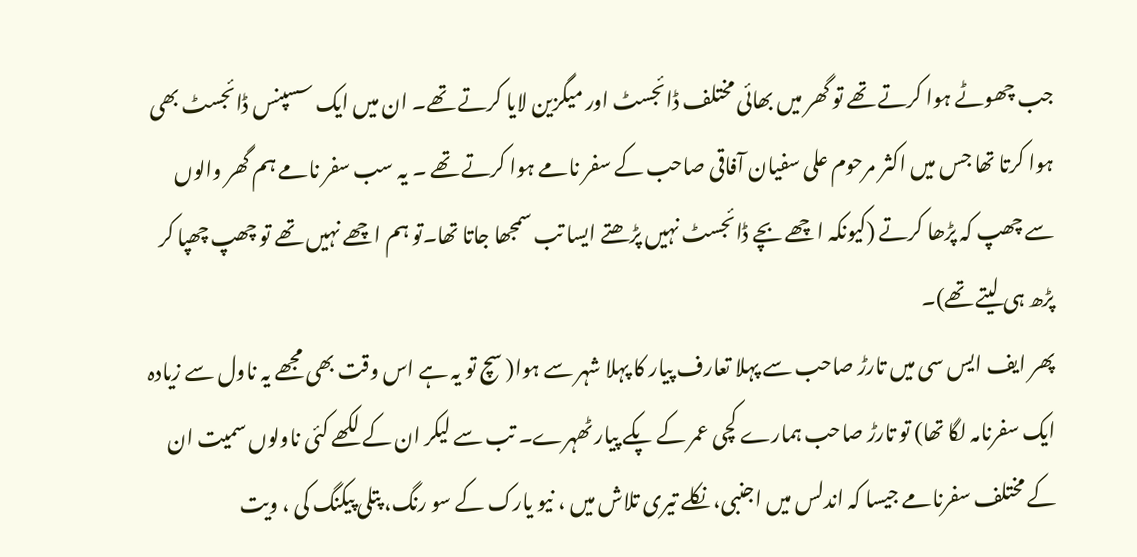جب چھوٹے ہوا کرتے تھے تو گھر میں بھائی مختلف ڈائجسٹ اور میگزین لایا کرتے تھے۔ ان میں ایک سسپنس ڈائجسٹ بھی ہوا کرتا تھا جس میں اکثر مرحوم علی سفیان آفاقی صاحب کے سفر نامے ہوا کرتے تھے ۔ یہ سب سفر نامے ہم گھر والوں سے چھپ کہ پڑھا کرتے (کیونکہ اچھے بچے ڈائجسٹ نہیں پڑھتے ایسا تب سمجھا جاتا تھا۔تو ہم اچھے نہیں تھے تو چھپ چھپا کر پڑھ ہی لیتے تھے)۔
پھر ایف ایس سی میں تارڑ صاحب سے پہلا تعارف پیار کا پہلا شہر سے ہوا( سچ تو یہ ہے اس وقت بھی مجھے یہ ناول سے زیادہ ایک سفرنامہ لگا تھا) تو تارڑ صاحب ہمارے کچی عمر کے پکے پیار ٹھہرے۔ تب سے لیکر ان کے لکھے کئی ناولوں سمیت ان کے مختلف سفرنامے جیسا کہ اندلس میں اجنبی، نکلے تیری تلاش میں ، نیو یارک کے سو رنگ، پتلی پیکنگ کی ، ویت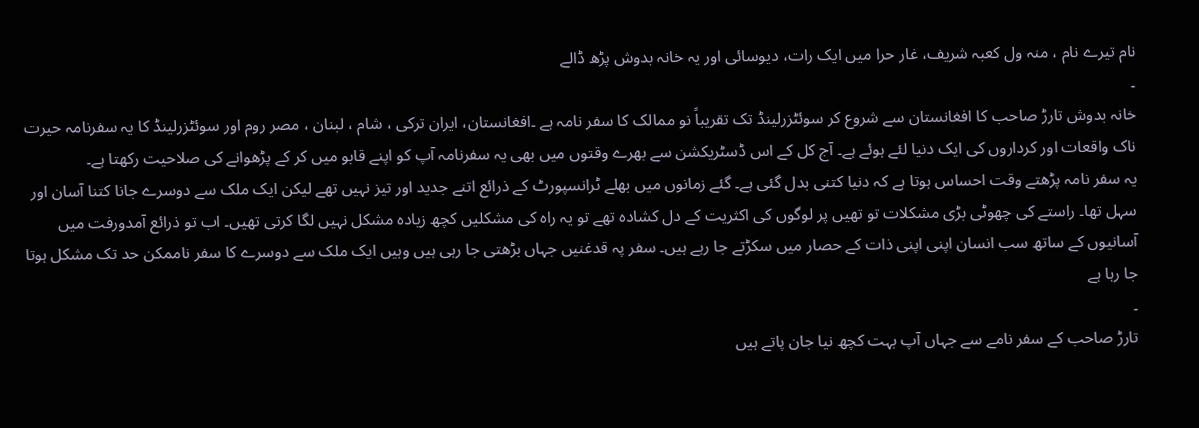نام تیرے نام ، منہ ول کعبہ شریف، غار حرا میں ایک رات، دیوسائی اور یہ خانہ بدوش پڑھ ڈالے
۔
خانہ بدوش تارڑ صاحب کا افغانستان سے شروع کر سوئٹزرلینڈ تک تقریباً نو ممالک کا سفر نامہ ہے ۔افغانستان، ایران ترکی ، شام ، لبنان ، مصر روم اور سوئٹزرلینڈ کا یہ سفرنامہ حیرت ناک واقعات اور کرداروں کی ایک دنیا لئے ہوئے ہے۔ آج کل کے اس ڈسٹریکشن سے بھرے وقتوں میں بھی یہ سفرنامہ آپ کو اپنے قابو میں کر کے پڑھوانے کی صلاحیت رکھتا ہے۔
یہ سفر نامہ پڑھتے وقت احساس ہوتا ہے کہ دنیا کتنی بدل گئی ہے۔ گئے زمانوں میں بھلے ٹرانسپورٹ کے ذرائع اتنے جدید اور تیز نہیں تھے لیکن ایک ملک سے دوسرے جانا کتنا آسان اور سہل تھا۔ راستے کی چھوٹی بڑی مشکلات تو تھیں پر لوگوں کی اکثریت کے دل کشادہ تھے تو یہ راہ کی مشکلیں کچھ زیادہ مشکل نہیں لگا کرتی تھیں۔ اب تو ذرائع آمدورفت میں آسانیوں کے ساتھ سب انسان اپنی اپنی ذات کے حصار میں سکڑتے جا رہے ہیں۔ سفر پہ قدغنیں جہاں بڑھتی جا رہی ہیں وہیں ایک ملک سے دوسرے کا سفر ناممکن حد تک مشکل ہوتا جا رہا ہے
۔
تارڑ صاحب کے سفر نامے سے جہاں آپ بہت کچھ نیا جان پاتے ہیں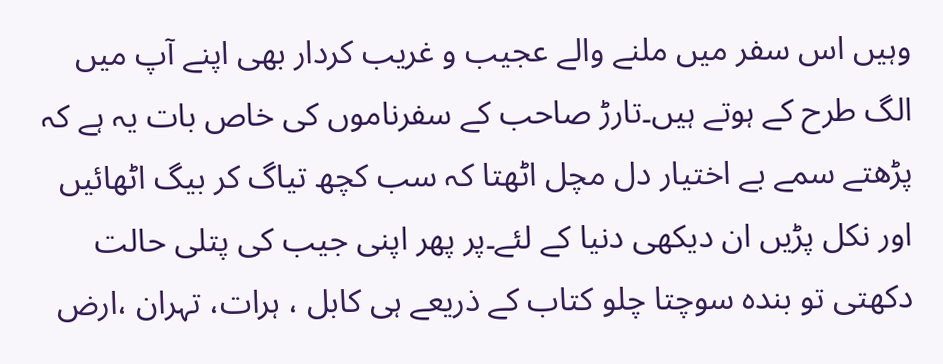وہیں اس سفر میں ملنے والے عجیب و غریب کردار بھی اپنے آپ میں الگ طرح کے ہوتے ہیں۔تارڑ صاحب کے سفرناموں کی خاص بات یہ ہے کہ پڑھتے سمے بے اختیار دل مچل اٹھتا کہ سب کچھ تیاگ کر بیگ اٹھائیں اور نکل پڑیں ان دیکھی دنیا کے لئے۔پر پھر اپنی جیب کی پتلی حالت دکھتی تو بندہ سوچتا چلو کتاب کے ذریعے ہی کابل ، ہرات، تہران ،ارض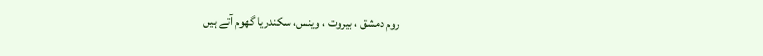روم دمشق ، بیروت ، وینس، سکندریا گھوم آتے ہیں